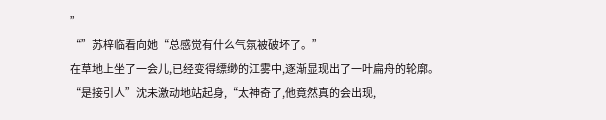”
“”苏梓临看向她“总感觉有什么气氛被破坏了。”
在草地上坐了一会儿,已经变得缥缈的江雾中,逐渐显现出了一叶扁舟的轮廓。
“是接引人”沈未激动地站起身,“太神奇了,他竟然真的会出现,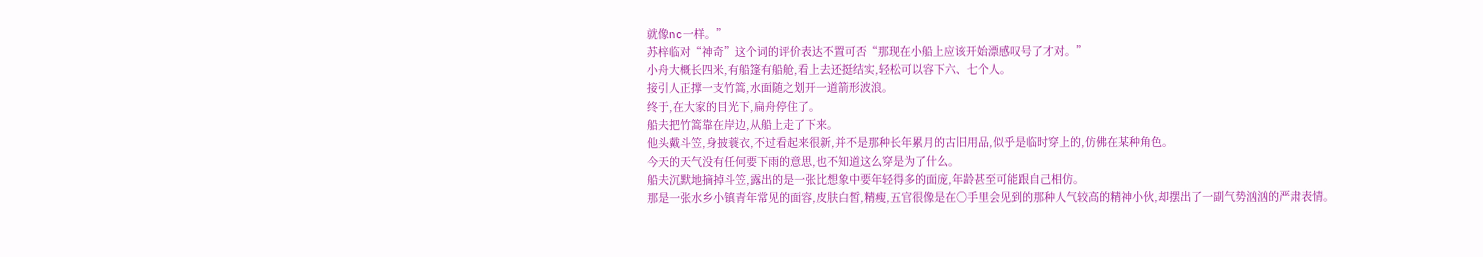就像nc一样。”
苏梓临对“神奇”这个词的评价表达不置可否“那现在小船上应该开始漂感叹号了才对。”
小舟大概长四米,有船篷有船舱,看上去还挺结实,轻松可以容下六、七个人。
接引人正撑一支竹篙,水面随之划开一道箭形波浪。
终于,在大家的目光下,扁舟停住了。
船夫把竹篙靠在岸边,从船上走了下来。
他头戴斗笠,身披蓑衣,不过看起来很新,并不是那种长年累月的古旧用品,似乎是临时穿上的,仿佛在某种角色。
今天的天气没有任何要下雨的意思,也不知道这么穿是为了什么。
船夫沉默地摘掉斗笠,露出的是一张比想象中要年轻得多的面庞,年龄甚至可能跟自己相仿。
那是一张水乡小镇青年常见的面容,皮肤白皙,精瘦,五官很像是在〇手里会见到的那种人气较高的精神小伙,却摆出了一副气势汹汹的严肃表情。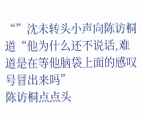“”沈未转头小声向陈访桐道“他为什么还不说话,难道是在等他脑袋上面的感叹号冒出来吗”
陈访桐点点头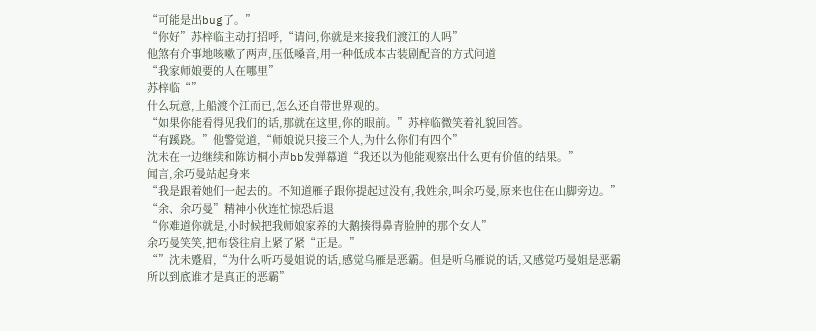“可能是出bug了。”
“你好”苏梓临主动打招呼,“请问,你就是来接我们渡江的人吗”
他煞有介事地咳嗽了两声,压低嗓音,用一种低成本古装剧配音的方式问道
“我家师娘要的人在哪里”
苏梓临“”
什么玩意,上船渡个江而已,怎么还自带世界观的。
“如果你能看得见我们的话,那就在这里,你的眼前。”苏梓临微笑着礼貌回答。
“有蹊跷。”他警觉道,“师娘说只接三个人,为什么你们有四个”
沈未在一边继续和陈访桐小声bb发弹幕道“我还以为他能观察出什么更有价值的结果。”
闻言,余巧曼站起身来
“我是跟着她们一起去的。不知道雁子跟你提起过没有,我姓余,叫余巧曼,原来也住在山脚旁边。”
“余、余巧曼”精神小伙连忙惊恐后退
“你难道你就是,小时候把我师娘家养的大鹅揍得鼻青脸肿的那个女人”
余巧曼笑笑,把布袋往肩上紧了紧“正是。”
“”沈未蹙眉,“为什么听巧曼姐说的话,感觉乌雁是恶霸。但是听乌雁说的话,又感觉巧曼姐是恶霸所以到底谁才是真正的恶霸”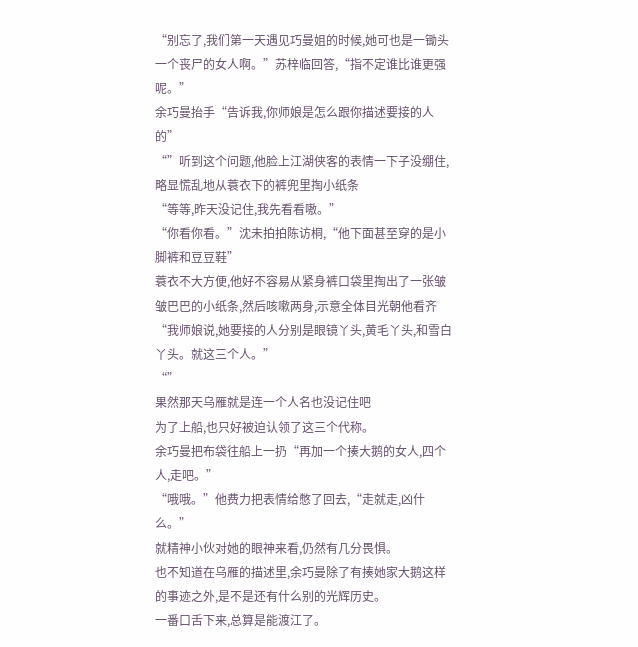“别忘了,我们第一天遇见巧曼姐的时候,她可也是一锄头一个丧尸的女人啊。”苏梓临回答,“指不定谁比谁更强呢。”
余巧曼抬手“告诉我,你师娘是怎么跟你描述要接的人的”
“”听到这个问题,他脸上江湖侠客的表情一下子没绷住,略显慌乱地从蓑衣下的裤兜里掏小纸条
“等等,昨天没记住,我先看看嗷。”
“你看你看。”沈未拍拍陈访桐,“他下面甚至穿的是小脚裤和豆豆鞋”
蓑衣不大方便,他好不容易从紧身裤口袋里掏出了一张皱皱巴巴的小纸条,然后咳嗽两身,示意全体目光朝他看齐
“我师娘说,她要接的人分别是眼镜丫头,黄毛丫头,和雪白丫头。就这三个人。”
“”
果然那天乌雁就是连一个人名也没记住吧
为了上船,也只好被迫认领了这三个代称。
余巧曼把布袋往船上一扔“再加一个揍大鹅的女人,四个人,走吧。”
“哦哦。”他费力把表情给憋了回去,“走就走,凶什么。”
就精神小伙对她的眼神来看,仍然有几分畏惧。
也不知道在乌雁的描述里,余巧曼除了有揍她家大鹅这样的事迹之外,是不是还有什么别的光辉历史。
一番口舌下来,总算是能渡江了。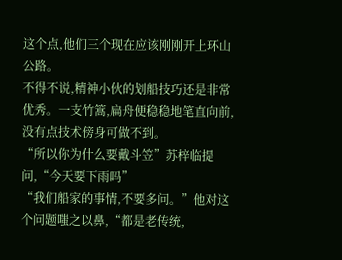这个点,他们三个现在应该刚刚开上环山公路。
不得不说,精神小伙的划船技巧还是非常优秀。一支竹篙,扁舟便稳稳地笔直向前,没有点技术傍身可做不到。
“所以你为什么要戴斗笠”苏梓临提问,“今天要下雨吗”
“我们船家的事情,不要多问。”他对这个问题嗤之以鼻,“都是老传统,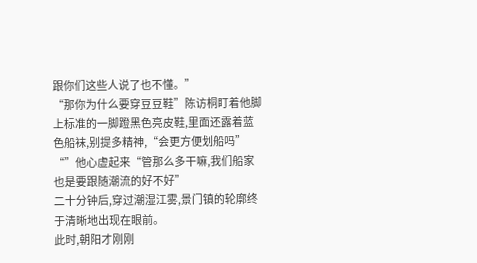跟你们这些人说了也不懂。”
“那你为什么要穿豆豆鞋”陈访桐盯着他脚上标准的一脚蹬黑色亮皮鞋,里面还露着蓝色船袜,别提多精神,“会更方便划船吗”
“”他心虚起来“管那么多干嘛,我们船家也是要跟随潮流的好不好”
二十分钟后,穿过潮湿江雾,景门镇的轮廓终于清晰地出现在眼前。
此时,朝阳才刚刚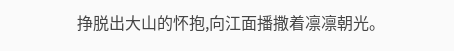挣脱出大山的怀抱,向江面播撒着凛凛朝光。